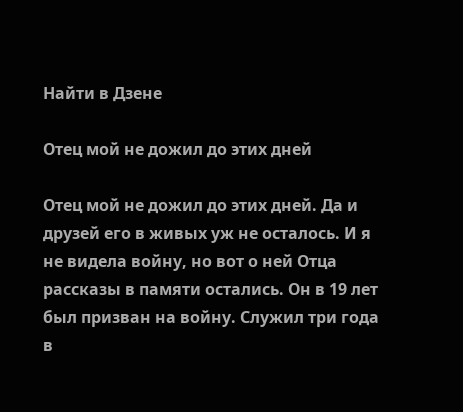Найти в Дзене

Отец мой не дожил до этих дней

Отец мой не дожил до этих дней. Да и друзей его в живых уж не осталось. И я не видела войну, но вот о ней Отца рассказы в памяти остались. Он в 19 лет был призван на войну. Служил три года в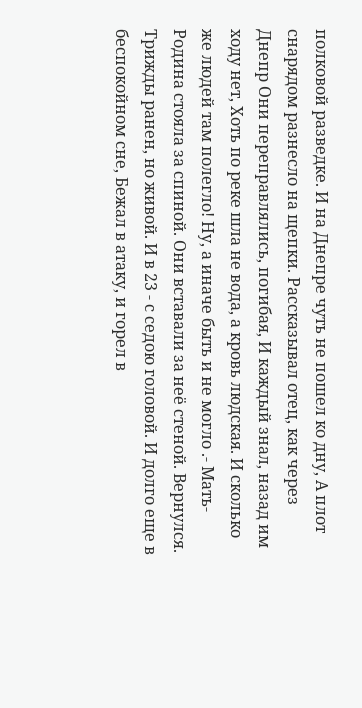полковой разведке. И на Днепре чуть не пошел ко дну, А плот снарядом разнесло на щепки. Рассказывал отец, как через Днепр Они переправлялись, погибая, И каждый знал, назад им ходу нет, Хоть по реке шла не вода, а кровь людская. И сколько же людей там полегло! Ну, а иначе быть и не могло .- Мать-Родина стояла за спиной. Они вставали за неё стеной. Вернулся. Трижды ранен, но живой. И в 23 - с седою головой. И долго еще в беспокойном сне, Бежал в атаку, и горел в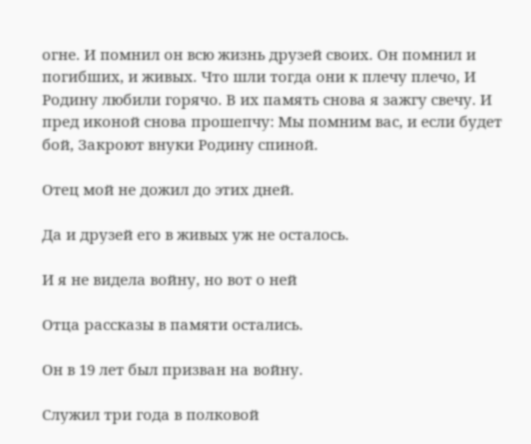огне. И помнил он всю жизнь друзей своих. Он помнил и погибших, и живых. Что шли тогда они к плечу плечо, И Родину любили горячо. В их память снова я зажгу свечу. И пред иконой снова прошепчу: Мы помним вас, и если будет бой, Закроют внуки Родину спиной.

Отец мой не дожил до этих дней.

Да и друзей его в живых уж не осталось.

И я не видела войну, но вот о ней

Отца рассказы в памяти остались.

Он в 19 лет был призван на войну.

Служил три года в полковой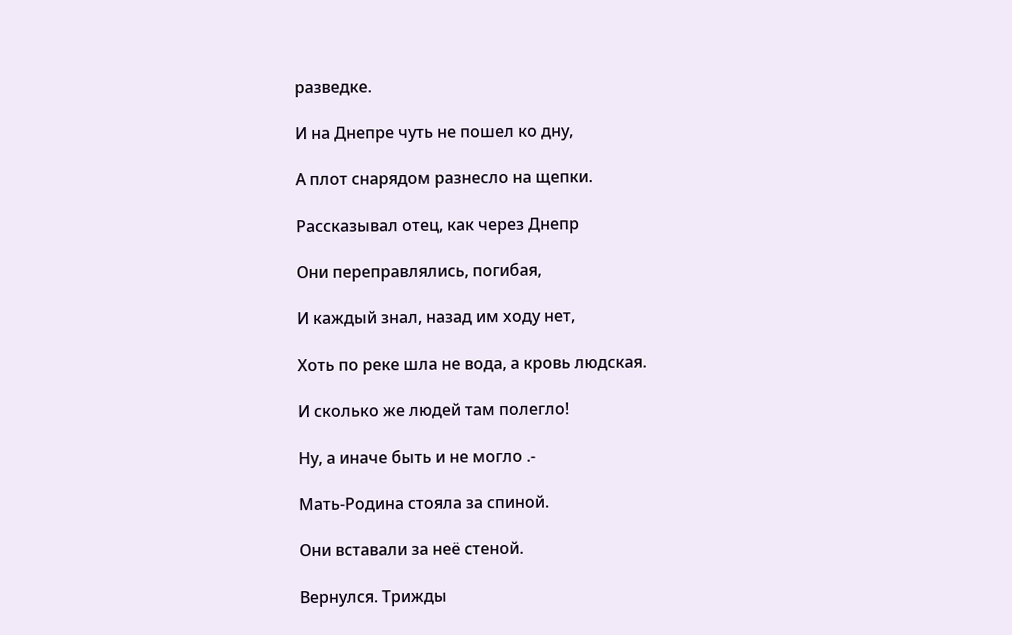разведке.

И на Днепре чуть не пошел ко дну,

А плот снарядом разнесло на щепки.

Рассказывал отец, как через Днепр

Они переправлялись, погибая,

И каждый знал, назад им ходу нет,

Хоть по реке шла не вода, а кровь людская.

И сколько же людей там полегло!

Ну, а иначе быть и не могло .-

Мать-Родина стояла за спиной.

Они вставали за неё стеной.

Вернулся. Трижды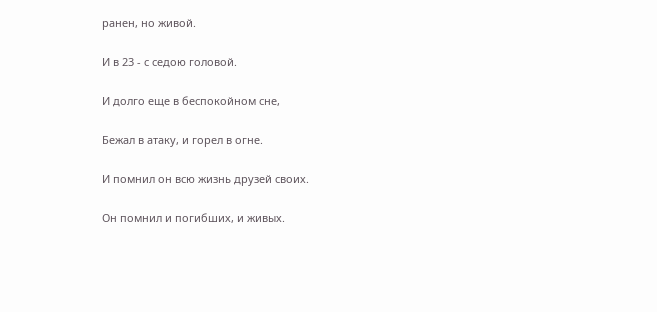ранен, но живой.

И в 23 - с седою головой.

И долго еще в беспокойном сне,

Бежал в атаку, и горел в огне.

И помнил он всю жизнь друзей своих.

Он помнил и погибших, и живых.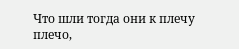Что шли тогда они к плечу плечо,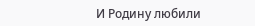И Родину любили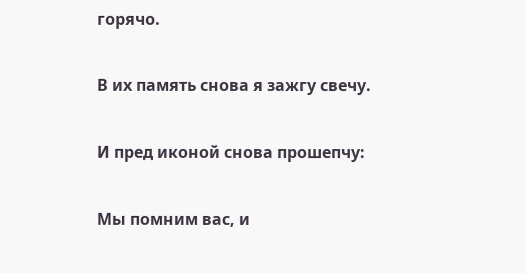горячо.

В их память снова я зажгу свечу.

И пред иконой снова прошепчу:

Мы помним вас, и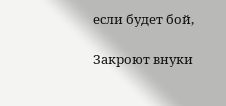если будет бой,

Закроют внуки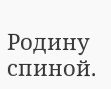Родину спиной.